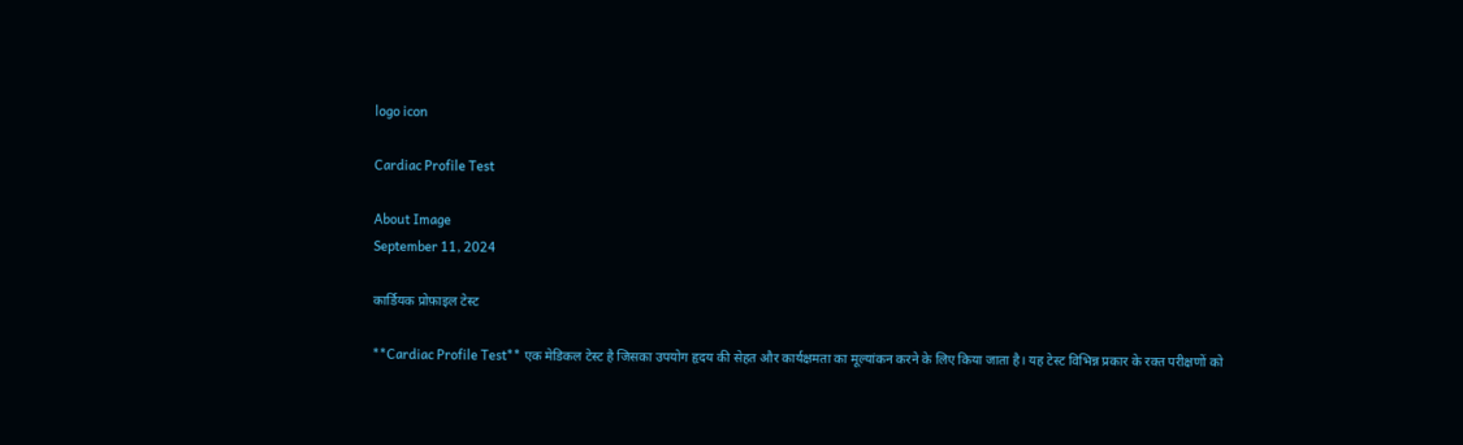logo icon

Cardiac Profile Test

About Image
September 11, 2024

कार्डियक प्रोफ़ाइल टेस्ट

**Cardiac Profile Test** एक मेडिकल टेस्ट है जिसका उपयोग हृदय की सेहत और कार्यक्षमता का मूल्यांकन करने के लिए किया जाता है। यह टेस्ट विभिन्न प्रकार के रक्त परीक्षणों को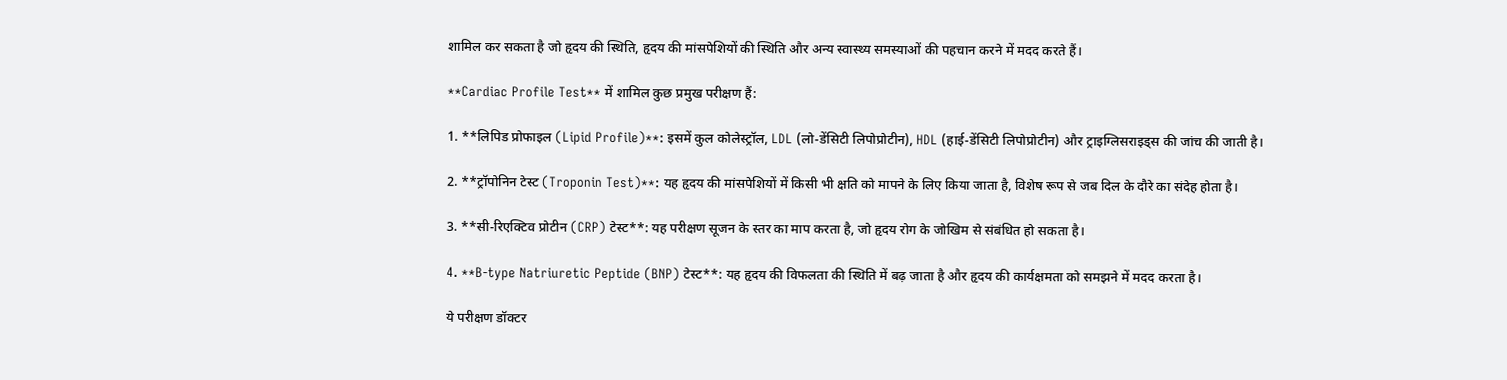शामिल कर सकता है जो हृदय की स्थिति, हृदय की मांसपेशियों की स्थिति और अन्य स्वास्थ्य समस्याओं की पहचान करने में मदद करते हैं।

**Cardiac Profile Test** में शामिल कुछ प्रमुख परीक्षण हैं:

1. **लिपिड प्रोफाइल (Lipid Profile)**: इसमें कुल कोलेस्ट्रॉल, LDL (लो-डेंसिटी लिपोप्रोटीन), HDL (हाई-डेंसिटी लिपोप्रोटीन) और ट्राइग्लिसराइड्स की जांच की जाती है।

2. **ट्रॉपोनिन टेस्ट (Troponin Test)**: यह हृदय की मांसपेशियों में किसी भी क्षति को मापने के लिए किया जाता है, विशेष रूप से जब दिल के दौरे का संदेह होता है।

3. **सी-रिएक्टिव प्रोटीन (CRP) टेस्ट**: यह परीक्षण सूजन के स्तर का माप करता है, जो हृदय रोग के जोखिम से संबंधित हो सकता है।

4. **B-type Natriuretic Peptide (BNP) टेस्ट**: यह हृदय की विफलता की स्थिति में बढ़ जाता है और हृदय की कार्यक्षमता को समझने में मदद करता है।

ये परीक्षण डॉक्टर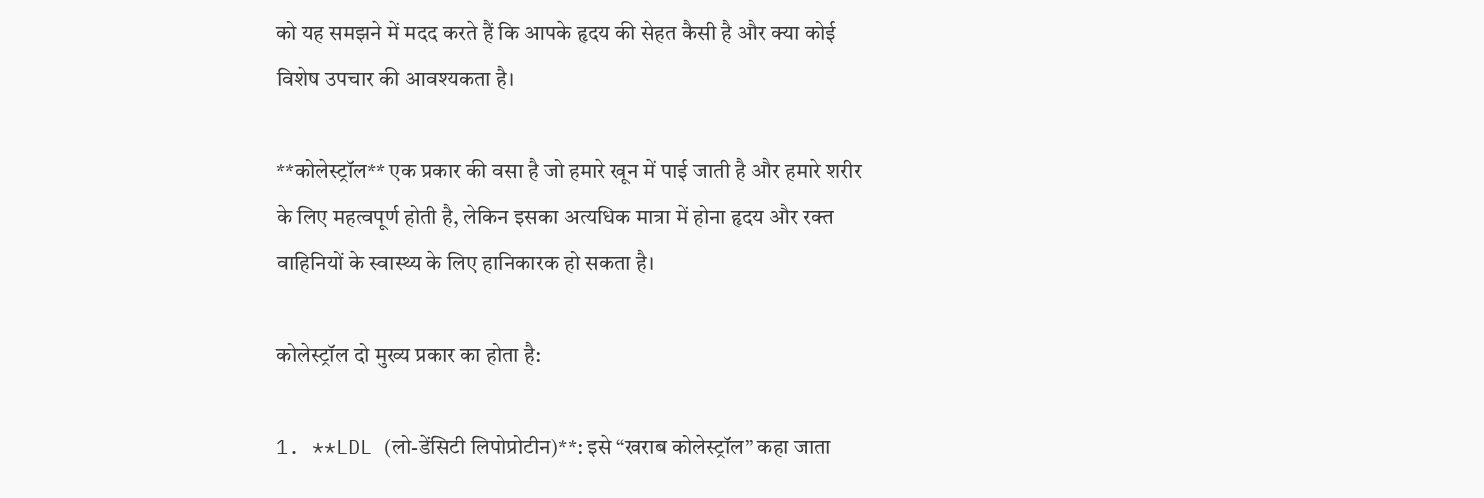को यह समझने में मदद करते हैं कि आपके हृदय की सेहत कैसी है और क्या कोई विशेष उपचार की आवश्यकता है।

**कोलेस्ट्रॉल** एक प्रकार की वसा है जो हमारे खून में पाई जाती है और हमारे शरीर के लिए महत्वपूर्ण होती है, लेकिन इसका अत्यधिक मात्रा में होना हृदय और रक्त वाहिनियों के स्वास्थ्य के लिए हानिकारक हो सकता है।

कोलेस्ट्रॉल दो मुख्य प्रकार का होता है:

1. **LDL (लो-डेंसिटी लिपोप्रोटीन)**: इसे “खराब कोलेस्ट्रॉल” कहा जाता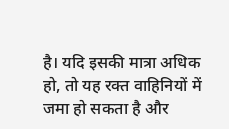है। यदि इसकी मात्रा अधिक हो, तो यह रक्त वाहिनियों में जमा हो सकता है और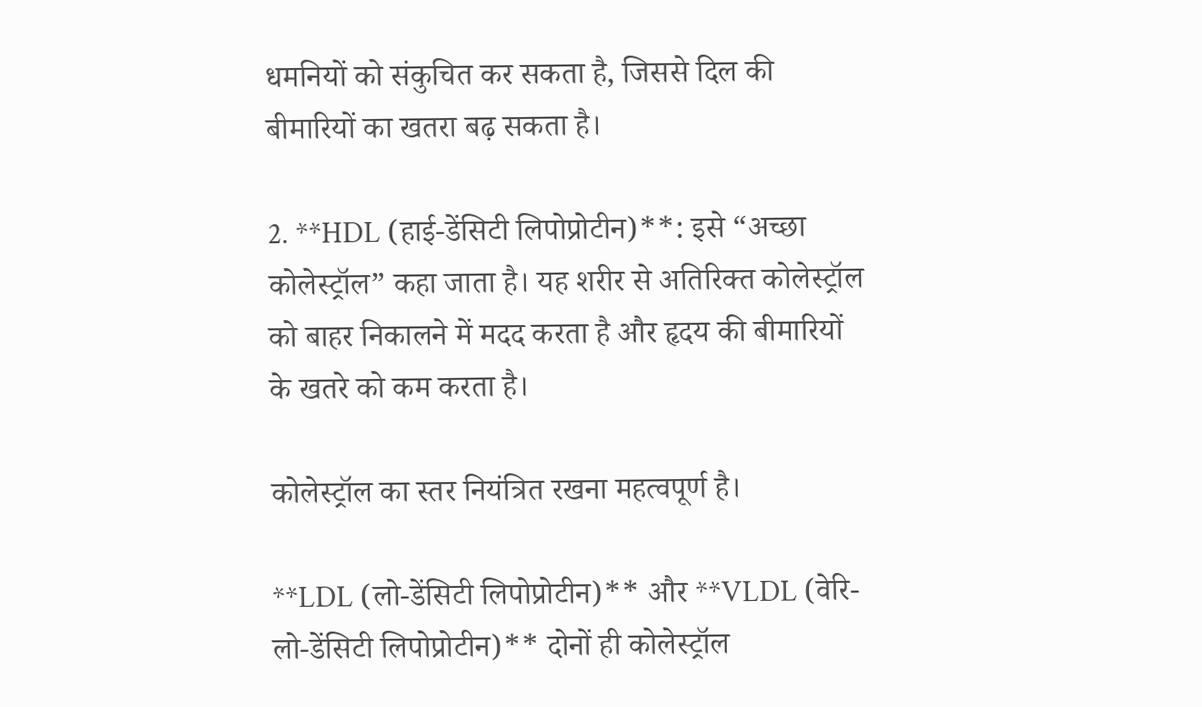धमनियों को संकुचित कर सकता है, जिससे दिल की बीमारियों का खतरा बढ़ सकता है।

2. **HDL (हाई-डेंसिटी लिपोप्रोटीन)**: इसे “अच्छा कोलेस्ट्रॉल” कहा जाता है। यह शरीर से अतिरिक्त कोलेस्ट्रॉल को बाहर निकालने में मदद करता है और हृदय की बीमारियों के खतरे को कम करता है।

कोलेस्ट्रॉल का स्तर नियंत्रित रखना महत्वपूर्ण है।

**LDL (लो-डेंसिटी लिपोप्रोटीन)** और **VLDL (वेरि-लो-डेंसिटी लिपोप्रोटीन)** दोनों ही कोलेस्ट्रॉल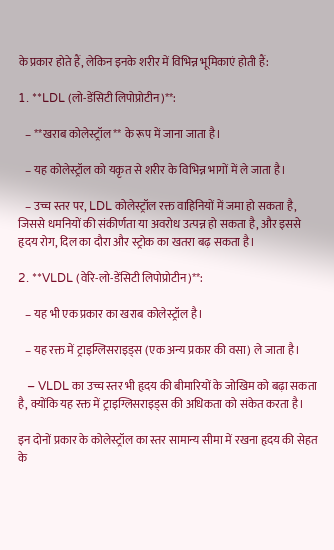के प्रकार होते हैं, लेकिन इनके शरीर में विभिन्न भूमिकाएं होती हैं:

1. **LDL (लो-डेंसिटी लिपोप्रोटीन)**:

   – **खराब कोलेस्ट्रॉल** के रूप में जाना जाता है।

   – यह कोलेस्ट्रॉल को यकृत से शरीर के विभिन्न भागों में ले जाता है।

   – उच्च स्तर पर, LDL कोलेस्ट्रॉल रक्त वाहिनियों में जमा हो सकता है, जिससे धमनियों की संकीर्णता या अवरोध उत्पन्न हो सकता है, और इससे हृदय रोग, दिल का दौरा और स्ट्रोक का खतरा बढ़ सकता है।

2. **VLDL (वेरि-लो-डेंसिटी लिपोप्रोटीन)**:

   – यह भी एक प्रकार का खराब कोलेस्ट्रॉल है।

   – यह रक्त में ट्राइग्लिसराइड्स (एक अन्य प्रकार की वसा) ले जाता है।

   – VLDL का उच्च स्तर भी हृदय की बीमारियों के जोखिम को बढ़ा सकता है, क्योंकि यह रक्त में ट्राइग्लिसराइड्स की अधिकता को संकेत करता है।

इन दोनों प्रकार के कोलेस्ट्रॉल का स्तर सामान्य सीमा में रखना हृदय की सेहत के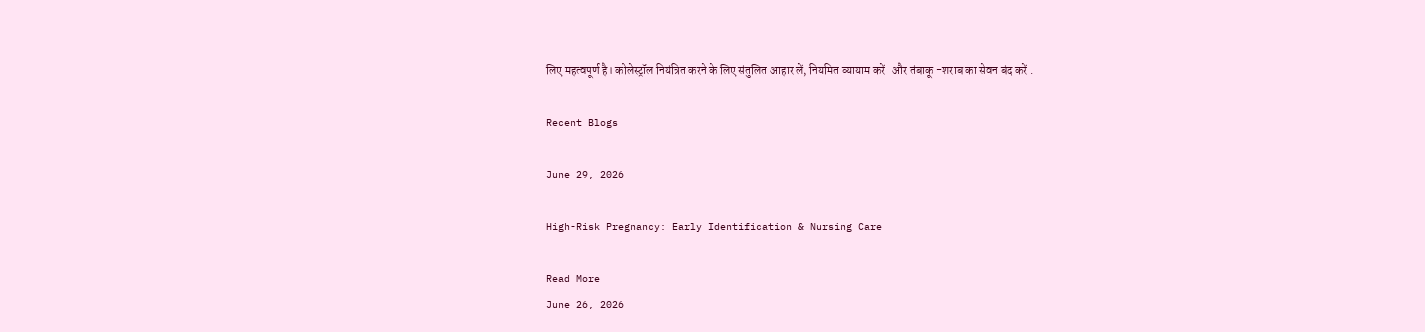लिए महत्वपूर्ण है। कोलेस्ट्रॉल नियंत्रित करने के लिए संतुलित आहार लें, नियमित व्यायाम करें   और तंबाकू -शराब का सेवन बंद करें .

Recent Blogs

June 29, 2026

High-Risk Pregnancy: Early Identification & Nursing Care

Read More
June 26, 2026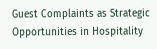Guest Complaints as Strategic Opportunities in Hospitality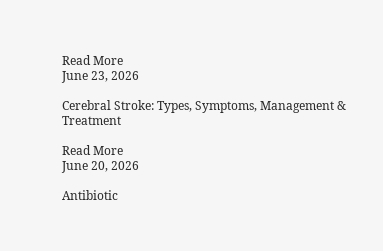Read More
June 23, 2026

Cerebral Stroke: Types, Symptoms, Management & Treatment

Read More
June 20, 2026

Antibiotic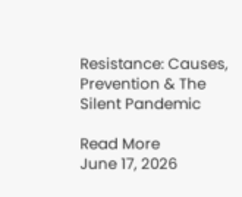Resistance: Causes, Prevention & The Silent Pandemic

Read More
June 17, 2026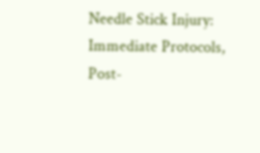Needle Stick Injury: Immediate Protocols, Post-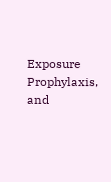Exposure Prophylaxis, and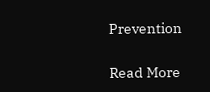Prevention

Read More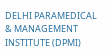DELHI PARAMEDICAL & MANAGEMENT INSTITUTE (DPMI)